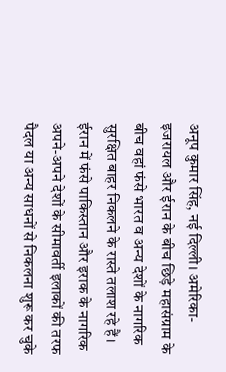अनूप कुमार सिंह, नई दिल्ली। अमेरिका-इजरायल और ईरान के बीच छिड़े महासंग्राम के बीच वहां फंसे भारत व अन्य देशों के नागरिक सुरक्षित बाहर निकलने के रास्ते तलाश रहे हैं। ईरान में फंसे पाकिस्तान और इराक के नागरिक अपने-अपने देशों के सीमावर्ती इलाकों की तरफ पैदल या अन्य साधनों से निकलना शुरू कर चुके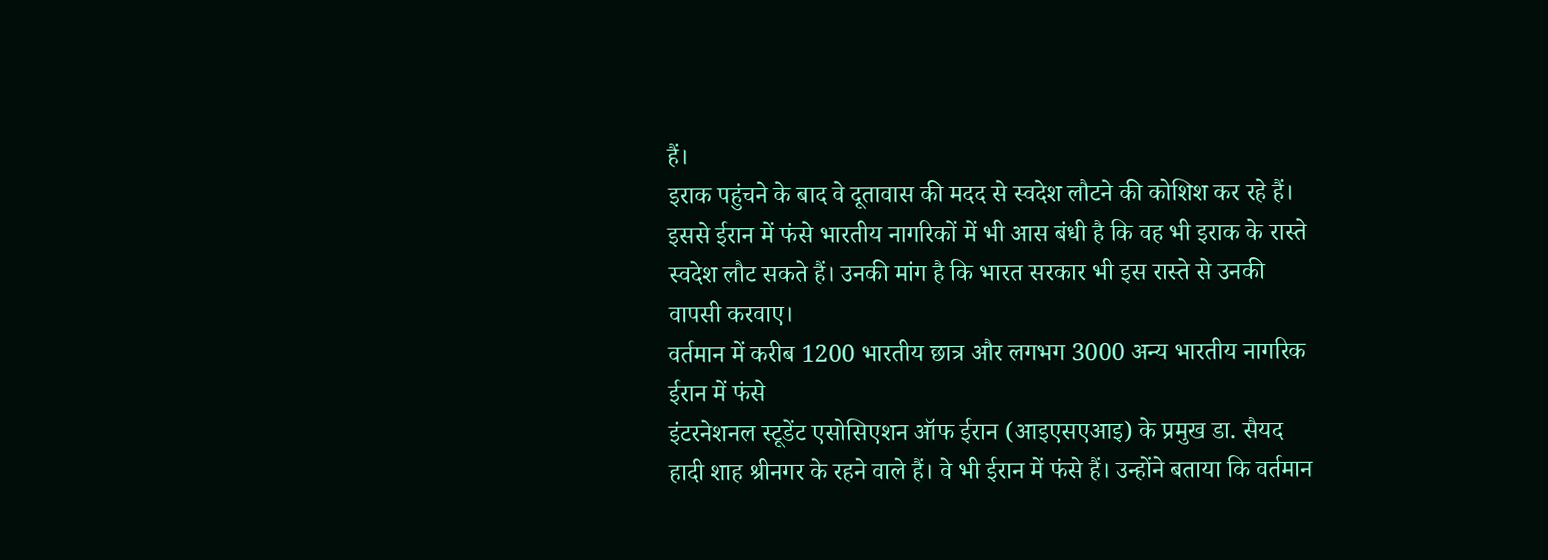हैं।
इराक पहुंचने के बाद वे दूतावास की मदद से स्वदेश लौटने की कोशिश कर रहे हैं। इससे ईरान में फंसे भारतीय नागरिकों में भी आस बंधी है कि वह भी इराक के रास्ते स्वदेश लौट सकते हैं। उनकी मांग है कि भारत सरकार भी इस रास्ते से उनकी वापसी करवाए।
वर्तमान में करीब 1200 भारतीय छात्र और लगभग 3000 अन्य भारतीय नागरिक ईरान में फंसे
इंटरनेशनल स्टूडेंट एसोसिएशन ऑफ ईरान (आइएसएआइ) के प्रमुख डा. सैयद हादी शाह श्रीनगर के रहने वाले हैं। वे भी ईरान में फंसे हैं। उन्होंने बताया कि वर्तमान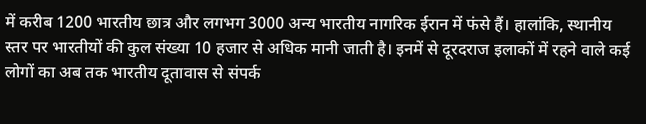में करीब 1200 भारतीय छात्र और लगभग 3000 अन्य भारतीय नागरिक ईरान में फंसे हैं। हालांकि, स्थानीय स्तर पर भारतीयों की कुल संख्या 10 हजार से अधिक मानी जाती है। इनमें से दूरदराज इलाकों में रहने वाले कई लोगों का अब तक भारतीय दूतावास से संपर्क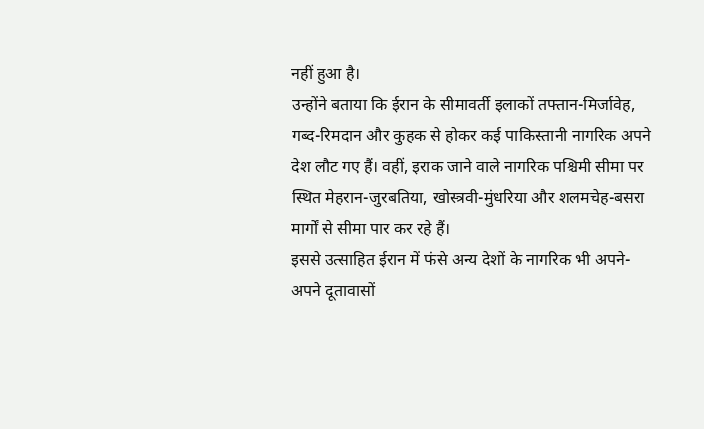नहीं हुआ है।
उन्होंने बताया कि ईरान के सीमावर्ती इलाकों तफ्तान-मिर्जावेह, गब्द-रिमदान और कुहक से होकर कई पाकिस्तानी नागरिक अपने देश लौट गए हैं। वहीं, इराक जाने वाले नागरिक पश्चिमी सीमा पर स्थित मेहरान-जुरबतिया, खोस्त्रवी-मुंधरिया और शलमचेह-बसरा मार्गों से सीमा पार कर रहे हैं।
इससे उत्साहित ईरान में फंसे अन्य देशों के नागरिक भी अपने-अपने दूतावासों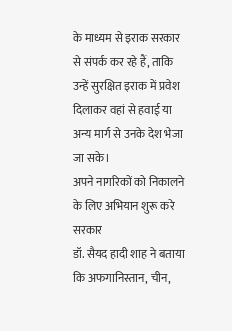के माध्यम से इराक सरकार से संपर्क कर रहे हैं, ताकि उन्हें सुरक्षित इराक में प्रवेश दिलाकर वहां से हवाई या अन्य मार्ग से उनके देश भेजा जा सके।
अपने नागरिकों को निकालने के लिए अभियान शुरू करे सरकार
डॉ. सैयद हादी शाह ने बताया कि अफगानिस्तान, चीन,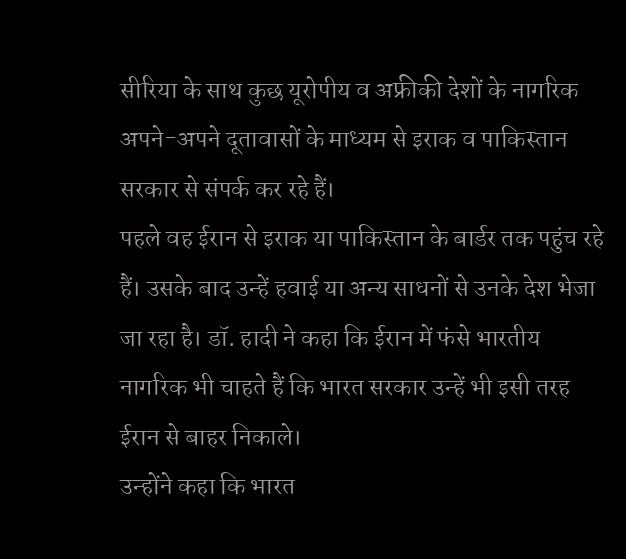सीरिया के साथ कुछ यूरोपीय व अफ्रीकी देशों के नागरिक अपने-अपने दूतावासों के माध्यम से इराक व पाकिस्तान सरकार से संपर्क कर रहे हैं।
पहले वह ईरान से इराक या पाकिस्तान के बार्डर तक पहुंच रहे हैं। उसके बाद उन्हें हवाई या अन्य साधनों से उनके देश भेजा जा रहा है। डॉ. हादी ने कहा कि ईरान में फंसे भारतीय नागरिक भी चाहते हैं कि भारत सरकार उन्हें भी इसी तरह ईरान से बाहर निकाले।
उन्होंने कहा कि भारत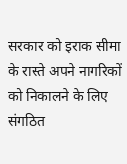सरकार को इराक सीमा के रास्ते अपने नागरिकों को निकालने के लिए संगठित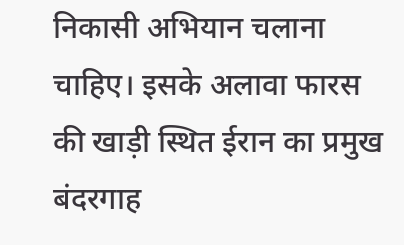निकासी अभियान चलाना चाहिए। इसके अलावा फारस की खाड़ी स्थित ईरान का प्रमुख बंदरगाह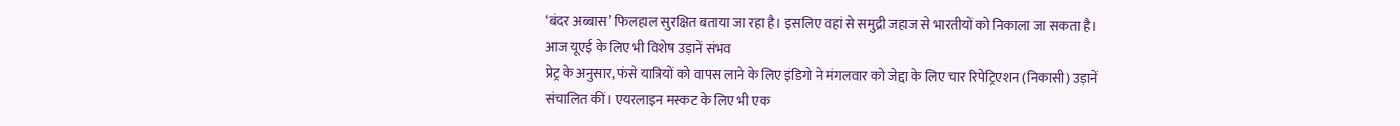‘बंदर अब्बास’ फिलहाल सुरक्षित बताया जा रहा है। इसलिए वहां से समुद्री जहाज से भारतीयों को निकाला जा सकता है।
आज यूएई के लिए भी विशेष उड़ानें संभव
प्रेट्र के अनुसार, फंसे यात्रियों को वापस लाने के लिए इंडिगो ने मंगलवार को जेद्दा के लिए चार रिपेट्रिएशन (निकासी) उड़ानें संचालित कीं। एयरलाइन मस्कट के लिए भी एक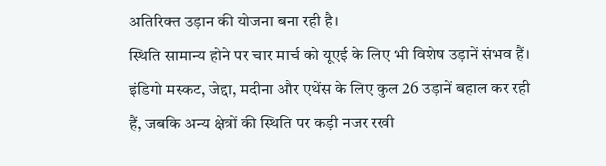अतिरिक्त उड़ान की योजना बना रही है।
स्थिति सामान्य होने पर चार मार्च को यूएई के लिए भी विशेष उड़ानें संभव हैं। इंडिगो मस्कट, जेद्दा, मदीना और एथेंस के लिए कुल 26 उड़ानें बहाल कर रही हैं, जबकि अन्य क्षेत्रों की स्थिति पर कड़ी नजर रखी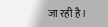जा रही है।